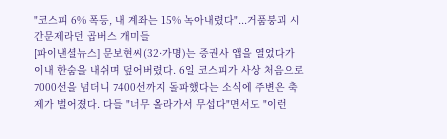"코스피 6% 폭등, 내 계좌는 15% 녹아내렸다"...거품붕괴 시간문제라던 곱버스 개미들
[파이낸셜뉴스] 문보현씨(32·가명)는 증권사 앱을 열었다가 이내 한숨을 내쉬며 덮어버렸다. 6일 코스피가 사상 처음으로 7000선을 넘더니 7400선까지 돌파했다는 소식에 주변은 축제가 벌어졌다. 다들 "너무 올라가서 무섭다"면서도 "이런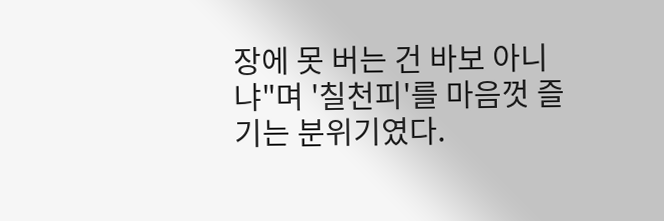장에 못 버는 건 바보 아니냐"며 '칠천피'를 마음껏 즐기는 분위기였다.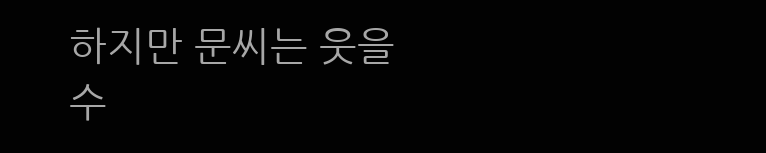하지만 문씨는 웃을 수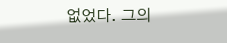없었다. 그의